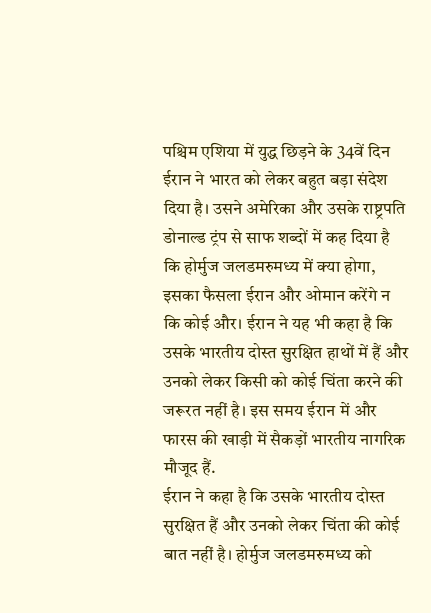पश्चिम एशिया में युद्ध छिड़ने के 34वें दिन ईरान ने भारत को लेकर बहुत बड़ा संदेश दिया है। उसने अमेरिका और उसके राष्ट्रपति डोनाल्ड ट्रंप से साफ शब्दों में कह दिया है कि होर्मुज जलडमरुमध्य में क्या होगा, इसका फैसला ईरान और ओमान करेंगे न कि कोई और। ईरान ने यह भी कहा है कि उसके भारतीय दोस्त सुरक्षित हाथों में हैं और उनको लेकर किसी को कोई चिंता करने की जरूरत नहीं है। इस समय ईरान में और फारस की खाड़ी में सैकड़ों भारतीय नागरिक मौजूद हैं.
ईरान ने कहा है कि उसके भारतीय दोस्त सुरक्षित हैं और उनको लेकर चिंता की कोई बात नहीं है। होर्मुज जलडमरुमध्य को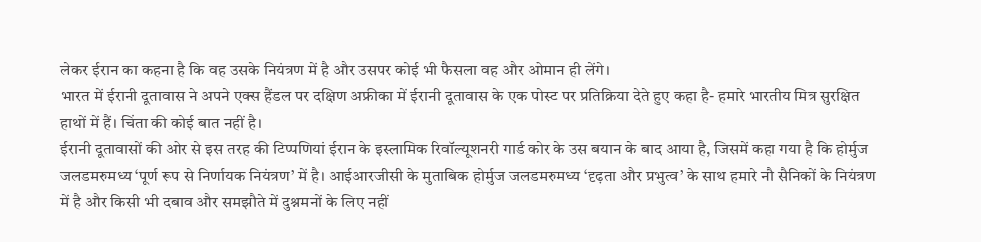लेकर ईरान का कहना है कि वह उसके नियंत्रण में है और उसपर कोई भी फैसला वह और ओमान ही लेंगे।
भारत में ईरानी दूतावास ने अपने एक्स हैंडल पर दक्षिण अफ्रीका में ईरानी दूतावास के एक पोस्ट पर प्रतिक्रिया देते हुए कहा है- हमारे भारतीय मित्र सुरक्षित हाथों में हैं। चिंता की कोई बात नहीं है।
ईरानी दूतावासों की ओर से इस तरह की टिप्पणियां ईरान के इस्लामिक रिवॉल्यूशनरी गार्ड कोर के उस बयान के बाद आया है, जिसमें कहा गया है कि होर्मुज जलडमरुमध्य ‘पूर्ण रूप से निर्णायक नियंत्रण’ में है। आईआरजीसी के मुताबिक होर्मुज जलडमरुमध्य ‘दृढ़ता और प्रभुत्व’ के साथ हमारे नौ सैनिकों के नियंत्रण में है और किसी भी दबाव और समझौते में दुश्नमनों के लिए नहीं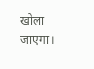खोला जाएगा।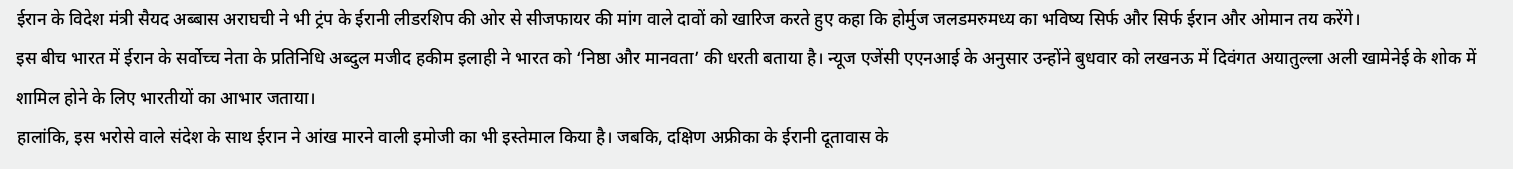ईरान के विदेश मंत्री सैयद अब्बास अराघची ने भी ट्रंप के ईरानी लीडरशिप की ओर से सीजफायर की मांग वाले दावों को खारिज करते हुए कहा कि होर्मुज जलडमरुमध्य का भविष्य सिर्फ और सिर्फ ईरान और ओमान तय करेंगे।
इस बीच भारत में ईरान के सर्वोच्च नेता के प्रतिनिधि अब्दुल मजीद हकीम इलाही ने भारत को ‘निष्ठा और मानवता’ की धरती बताया है। न्यूज एजेंसी एएनआई के अनुसार उन्होंने बुधवार को लखनऊ में दिवंगत अयातुल्ला अली खामेनेई के शोक में शामिल होने के लिए भारतीयों का आभार जताया।
हालांकि, इस भरोसे वाले संदेश के साथ ईरान ने आंख मारने वाली इमोजी का भी इस्तेमाल किया है। जबकि, दक्षिण अफ्रीका के ईरानी दूतावास के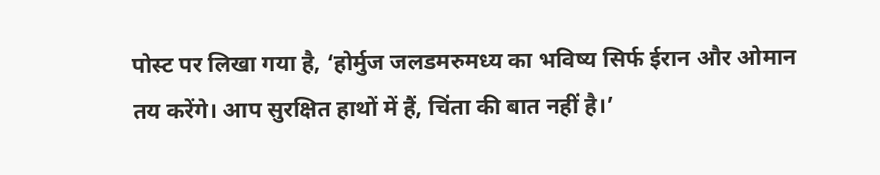पोस्ट पर लिखा गया है, ‘होर्मुज जलडमरुमध्य का भविष्य सिर्फ ईरान और ओमान तय करेंगे। आप सुरक्षित हाथों में हैं, चिंता की बात नहीं है।’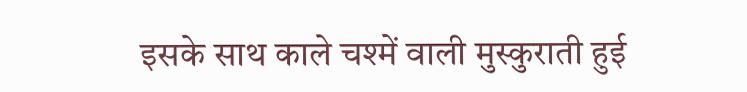इसके साथ काले चश्में वाली मुस्कुराती हुई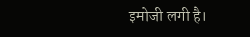इमोजी लगी है।